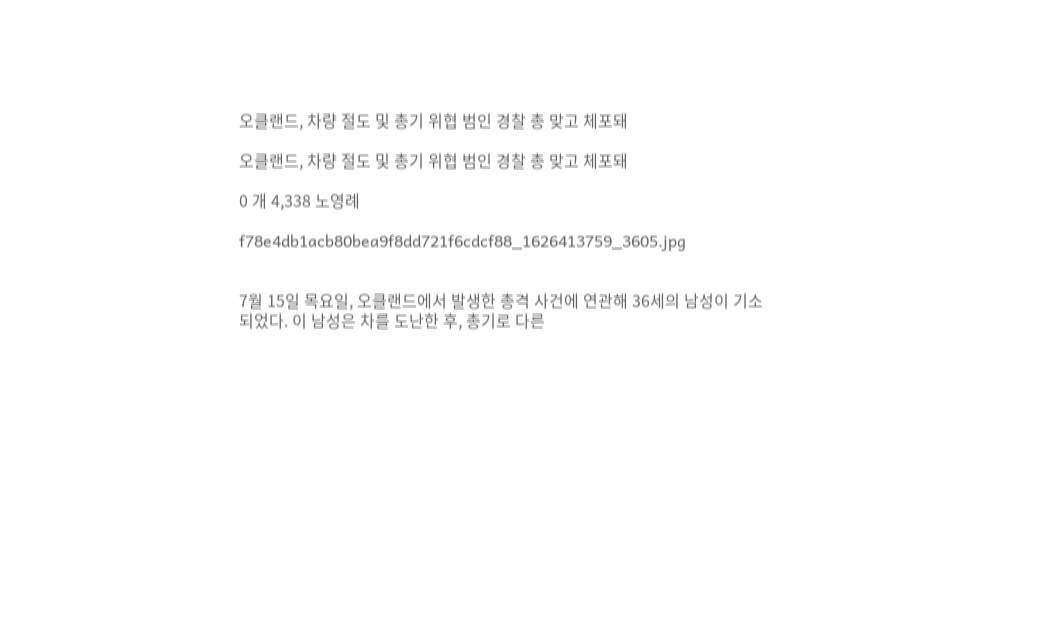오클랜드, 차량 절도 및 총기 위협 범인 경찰 총 맞고 체포돼

오클랜드, 차량 절도 및 총기 위협 범인 경찰 총 맞고 체포돼

0 개 4,338 노영례

f78e4db1acb80bea9f8dd721f6cdcf88_1626413759_3605.jpg


7월 15일 목요일, 오클랜드에서 발생한 총격 사건에 연관해 36세의 남성이 기소되었다. 이 남성은 차를 도난한 후, 총기로 다른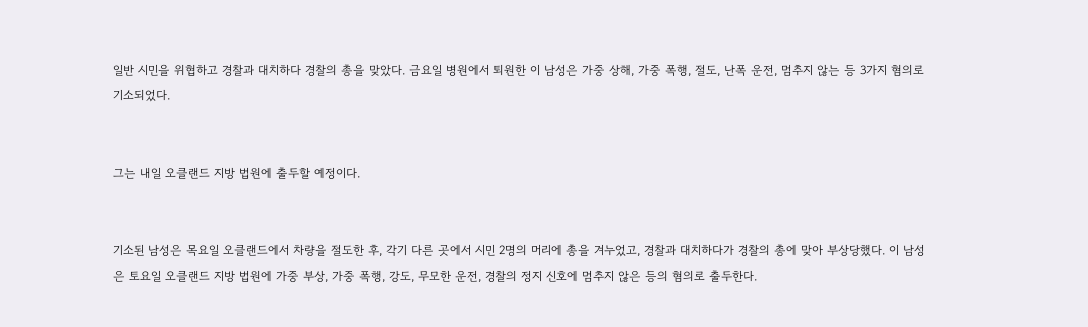일반 시민을 위협하고 경찰과 대치하다 경찰의 총을 맞았다. 금요일 병원에서 퇴원한 이 남성은 가중 상해, 가중 폭행, 절도, 난폭 운전, 멈추지 않는 등 3가지 혐의로 기소되었다.


그는 내일 오클랜드 지방 법원에 출두할 예정이다.


기소된 남성은 목요일 오클랜드에서 차량을 절도한 후, 각기 다른 곳에서 시민 2명의 머리에 총을 겨누었고, 경찰과 대치하다가 경찰의 총에 맞아 부상당했다. 이 남성은 토요일 오클랜드 지방 법원에 가중 부상, 가중 폭행, 강도, 무모한 운전, 경찰의 정지 신호에 멈추지 않은 등의 혐의로 출두한다.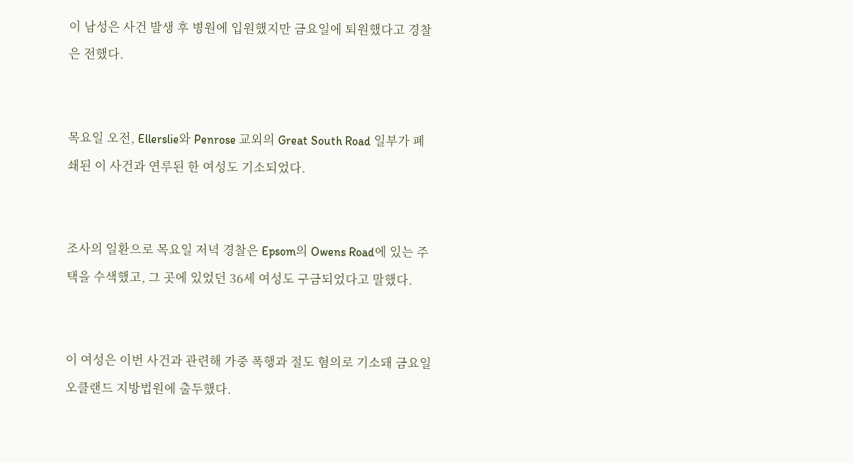이 남성은 사건 발생 후 병원에 입원했지만 금요일에 퇴원했다고 경찰은 전했다.


목요일 오전, Ellerslie와 Penrose 교외의 Great South Road 일부가 폐쇄된 이 사건과 연루된 한 여성도 기소되었다.


조사의 일환으로 목요일 저녁 경찰은 Epsom의 Owens Road에 있는 주택을 수색했고, 그 곳에 있었던 36세 여성도 구금되었다고 말했다.


이 여성은 이번 사건과 관련해 가중 폭행과 절도 혐의로 기소돼 금요일 오클랜드 지방법원에 출두했다.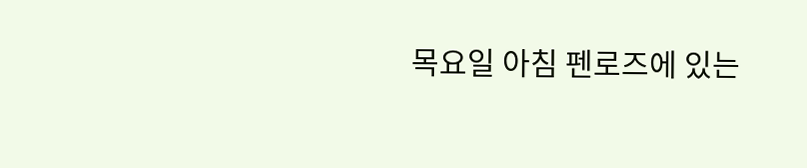목요일 아침 펜로즈에 있는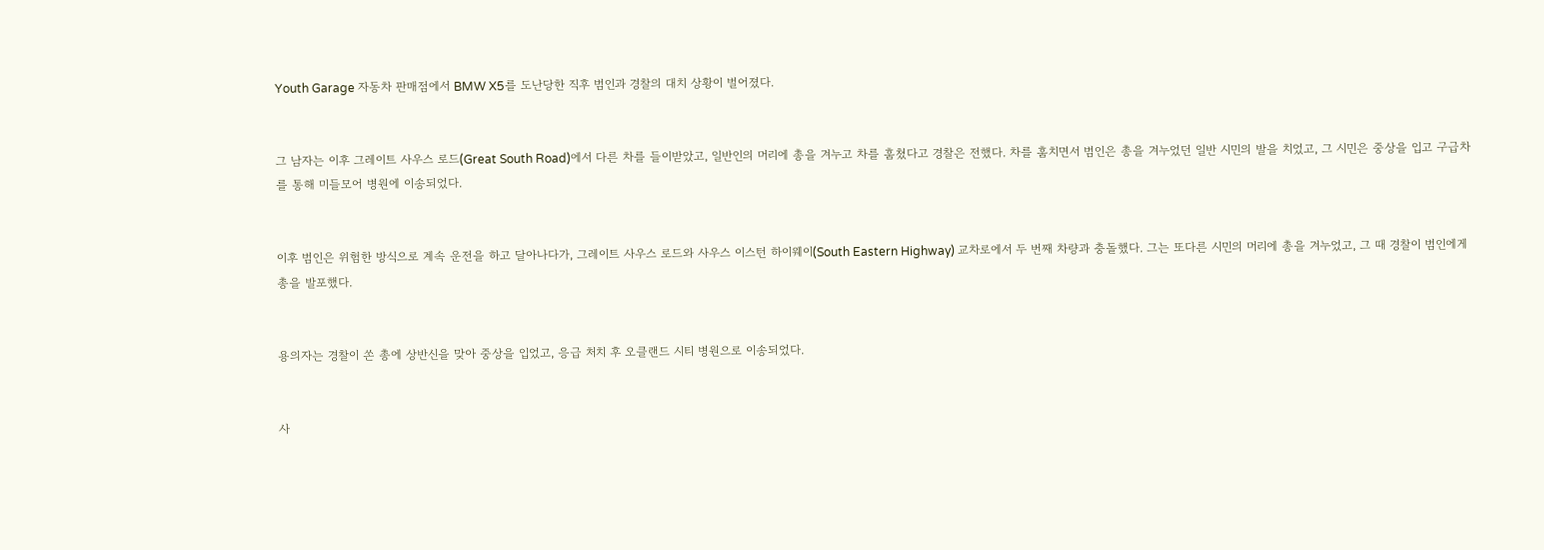Youth Garage 자동차 판매점에서 BMW X5를 도난당한 직후 범인과 경찰의 대치 상황이 벌어졌다.


그 남자는 이후 그레이트 사우스 로드(Great South Road)에서 다른 차를 들이받았고, 일반인의 머리에 총을 겨누고 차를 훔쳤다고 경찰은 전했다. 차를 훔치면서 범인은 총을 겨누었던 일반 시민의 발을 치었고, 그 시민은 중상을 입고 구급차를 통해 미들모어 병원에 이송되었다.


이후 범인은 위험한 방식으로 계속 운전을 하고 달아나다가, 그레이트 사우스 로드와 사우스 이스턴 하이웨이(South Eastern Highway) 교차로에서 두 번째 차량과 충돌했다. 그는 또다른 시민의 머리에 총을 겨누었고, 그 때 경찰이 범인에게 총을 발포했다.


용의자는 경찰이 쏜 총에 상반신을 맞아 중상을 입었고, 응급 처치 후 오클랜드 시티 병원으로 이송되었다.


사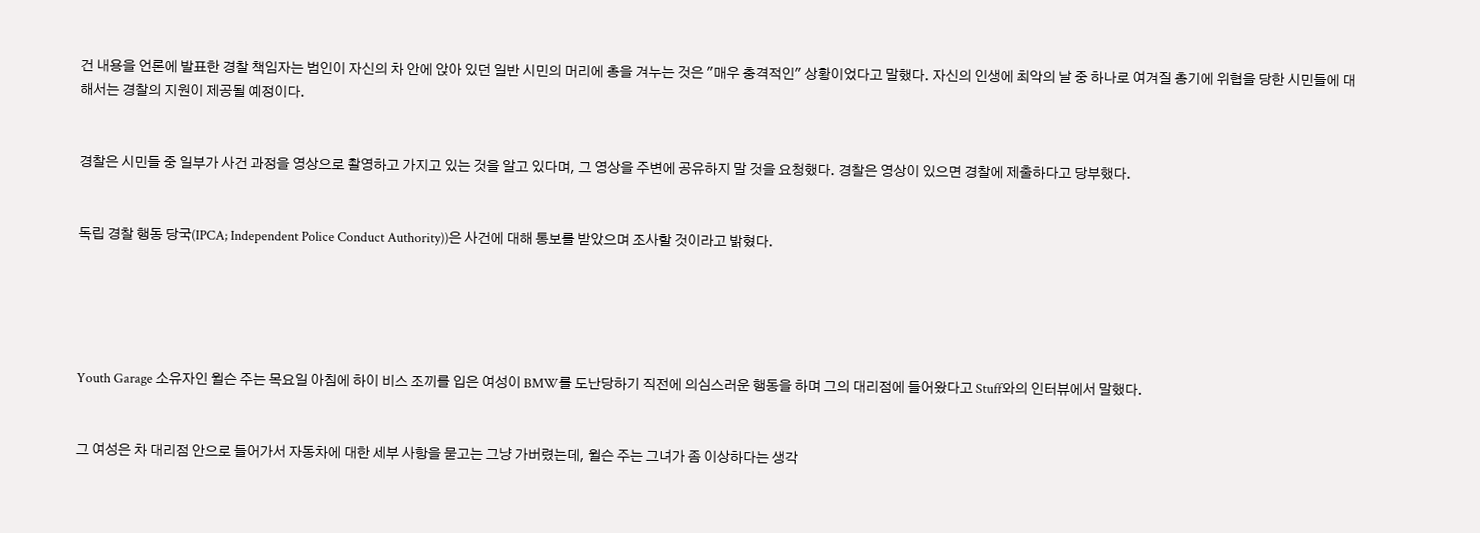건 내용을 언론에 발표한 경찰 책임자는 범인이 자신의 차 안에 앉아 있던 일반 시민의 머리에 총을 겨누는 것은 "매우 충격적인" 상황이었다고 말했다. 자신의 인생에 최악의 날 중 하나로 여겨질 총기에 위협을 당한 시민들에 대해서는 경찰의 지원이 제공될 예정이다.


경찰은 시민들 중 일부가 사건 과정을 영상으로 촬영하고 가지고 있는 것을 알고 있다며, 그 영상을 주변에 공유하지 말 것을 요청했다. 경찰은 영상이 있으면 경찰에 제출하다고 당부했다.


독립 경찰 행동 당국(IPCA; Independent Police Conduct Authority))은 사건에 대해 통보를 받았으며 조사할 것이라고 밝혔다.





Youth Garage 소유자인 윌슨 주는 목요일 아침에 하이 비스 조끼를 입은 여성이 BMW를 도난당하기 직전에 의심스러운 행동을 하며 그의 대리점에 들어왔다고 Stuff와의 인터뷰에서 말했다.


그 여성은 차 대리점 안으로 들어가서 자동차에 대한 세부 사항을 묻고는 그냥 가버렸는데, 윌슨 주는 그녀가 좀 이상하다는 생각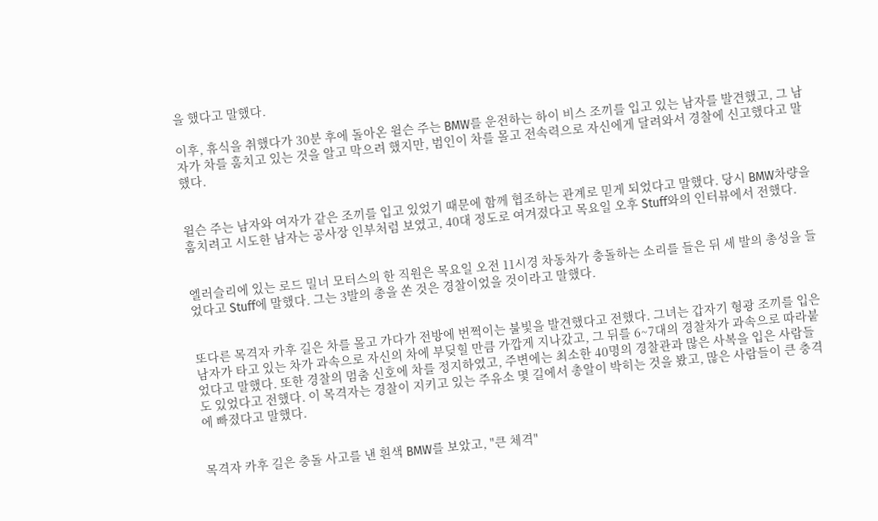을 했다고 말했다.

이후, 휴식을 취했다가 30분 후에 돌아온 윌슨 주는 BMW를 운전하는 하이 비스 조끼를 입고 있는 남자를 발견했고, 그 남자가 차를 훔치고 있는 것을 알고 막으려 했지만, 범인이 차를 몰고 전속력으로 자신에게 달려와서 경찰에 신고했다고 말했다.


윌슨 주는 남자와 여자가 같은 조끼를 입고 있었기 때문에 함께 협조하는 관계로 믿게 되었다고 말했다. 당시 BMW차량을 훔치려고 시도한 남자는 공사장 인부처럼 보였고, 40대 정도로 여겨졌다고 목요일 오후 Stuff와의 인터뷰에서 전했다.


엘러슬리에 있는 로드 밀너 모터스의 한 직원은 목요일 오전 11시경 차동차가 충돌하는 소리를 들은 뒤 세 발의 총성을 들었다고 Stuff에 말했다. 그는 3발의 총을 쏜 것은 경찰이었을 것이라고 말했다.


또다른 목격자 카후 길은 차를 몰고 가다가 전방에 번쩍이는 불빛을 발견했다고 전했다. 그녀는 갑자기 형광 조끼를 입은 남자가 타고 있는 차가 과속으로 자신의 차에 부딪힐 만큼 가깝게 지나갔고, 그 뒤를 6~7대의 경찰차가 과속으로 따라붙었다고 말했다. 또한 경찰의 멈춤 신호에 차를 정지하였고, 주변에는 최소한 40명의 경찰관과 많은 사복을 입은 사람들도 있었다고 전했다. 이 목격자는 경찰이 지키고 있는 주유소 몇 길에서 총알이 박히는 것을 봤고, 많은 사람들이 큰 충격에 빠졌다고 말했다.


목격자 카후 길은 충돌 사고를 낸 흰색 BMW를 보았고, "큰 체격"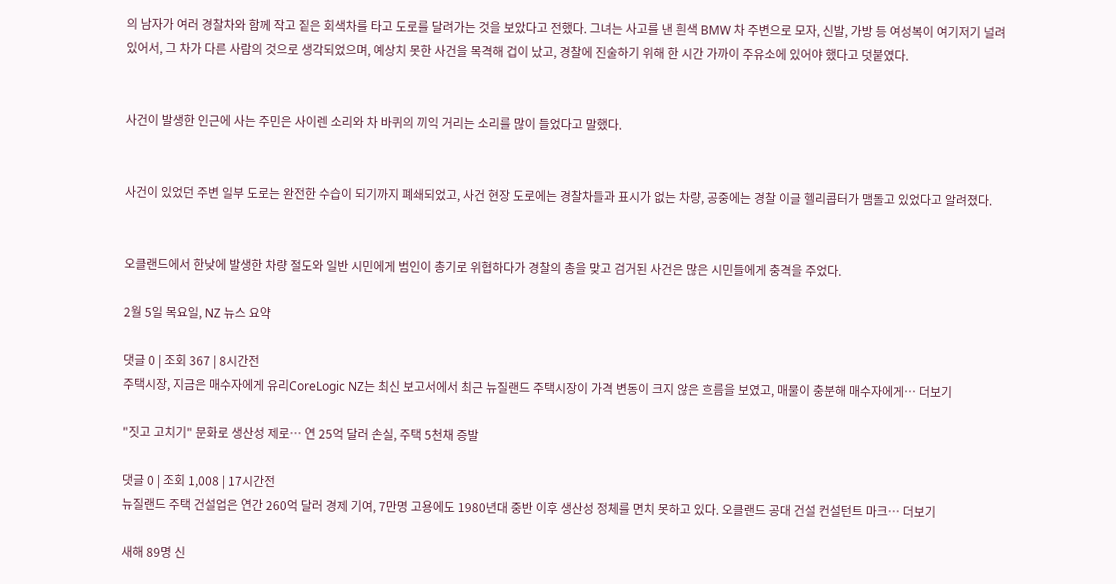의 남자가 여러 경찰차와 함께 작고 짙은 회색차를 타고 도로를 달려가는 것을 보았다고 전했다. 그녀는 사고를 낸 흰색 BMW 차 주변으로 모자, 신발, 가방 등 여성복이 여기저기 널려 있어서, 그 차가 다른 사람의 것으로 생각되었으며, 예상치 못한 사건을 목격해 겁이 났고, 경찰에 진술하기 위해 한 시간 가까이 주유소에 있어야 했다고 덧붙였다.


사건이 발생한 인근에 사는 주민은 사이렌 소리와 차 바퀴의 끼익 거리는 소리를 많이 들었다고 말했다.


사건이 있었던 주변 일부 도로는 완전한 수습이 되기까지 폐쇄되었고, 사건 현장 도로에는 경찰차들과 표시가 없는 차량, 공중에는 경찰 이글 헬리콥터가 맴돌고 있었다고 알려졌다.


오클랜드에서 한낮에 발생한 차량 절도와 일반 시민에게 범인이 총기로 위협하다가 경찰의 총을 맞고 검거된 사건은 많은 시민들에게 충격을 주었다.

2월 5일 목요일, NZ 뉴스 요약

댓글 0 | 조회 367 | 8시간전
주택시장, 지금은 매수자에게 유리CoreLogic NZ는 최신 보고서에서 최근 뉴질랜드 주택시장이 가격 변동이 크지 않은 흐름을 보였고, 매물이 충분해 매수자에게… 더보기

"짓고 고치기" 문화로 생산성 제로… 연 25억 달러 손실, 주택 5천채 증발

댓글 0 | 조회 1,008 | 17시간전
뉴질랜드 주택 건설업은 연간 260억 달러 경제 기여, 7만명 고용에도 1980년대 중반 이후 생산성 정체를 면치 못하고 있다. 오클랜드 공대 건설 컨설턴트 마크… 더보기

새해 89명 신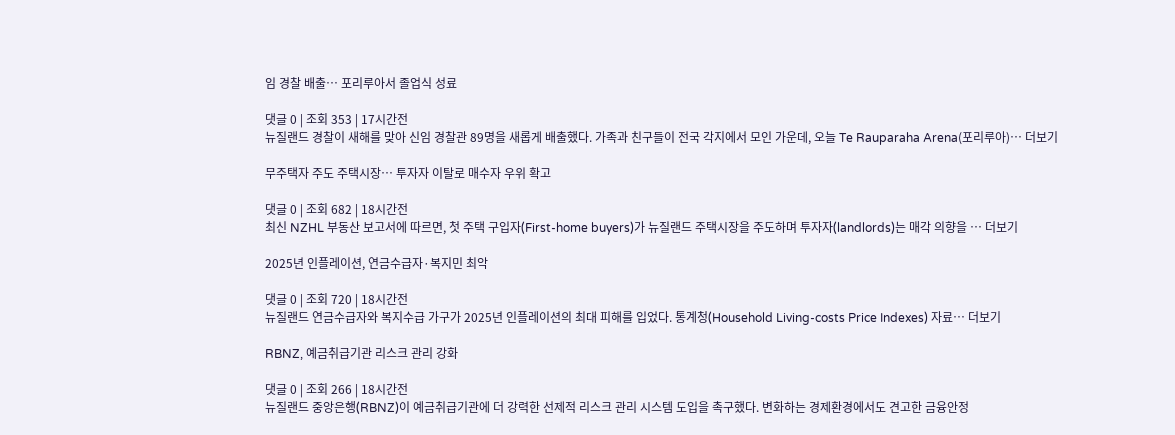임 경찰 배출… 포리루아서 졸업식 성료

댓글 0 | 조회 353 | 17시간전
뉴질랜드 경찰이 새해를 맞아 신임 경찰관 89명을 새롭게 배출했다. 가족과 친구들이 전국 각지에서 모인 가운데, 오늘 Te Rauparaha Arena(포리루아)… 더보기

무주택자 주도 주택시장… 투자자 이탈로 매수자 우위 확고

댓글 0 | 조회 682 | 18시간전
최신 NZHL 부동산 보고서에 따르면, 첫 주택 구입자(First-home buyers)가 뉴질랜드 주택시장을 주도하며 투자자(landlords)는 매각 의향을 … 더보기

2025년 인플레이션, 연금수급자·복지민 최악

댓글 0 | 조회 720 | 18시간전
뉴질랜드 연금수급자와 복지수급 가구가 2025년 인플레이션의 최대 피해를 입었다. 통계청(Household Living-costs Price Indexes) 자료… 더보기

RBNZ, 예금취급기관 리스크 관리 강화

댓글 0 | 조회 266 | 18시간전
뉴질랜드 중앙은행(RBNZ)이 예금취급기관에 더 강력한 선제적 리스크 관리 시스템 도입을 촉구했다. 변화하는 경제환경에서도 견고한 금융안정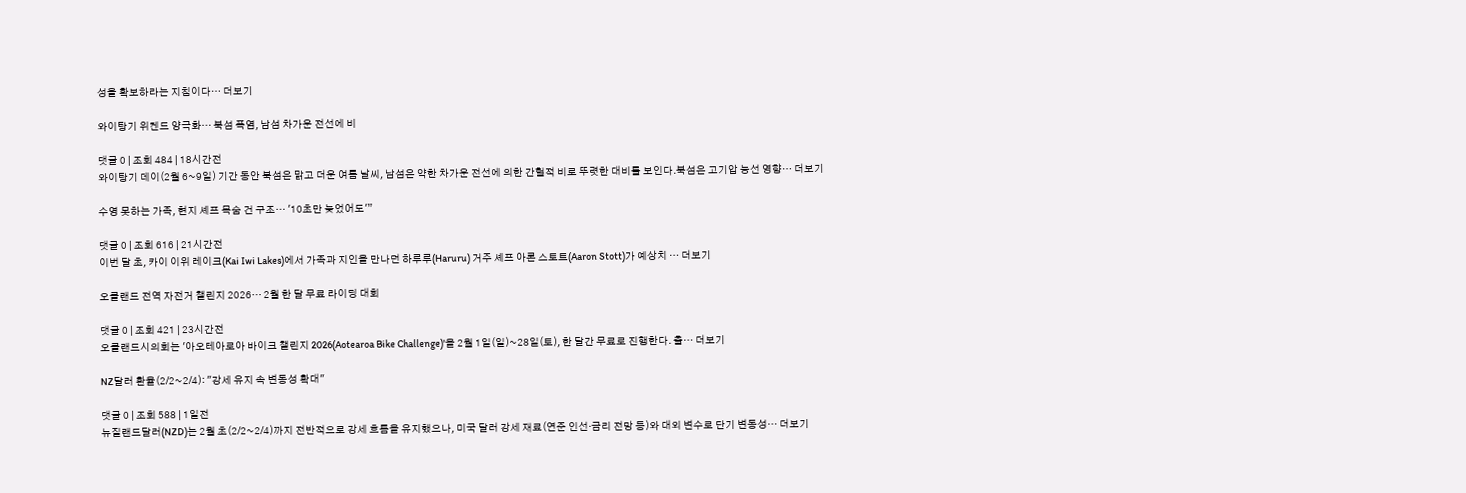성을 확보하라는 지침이다… 더보기

와이탕기 위켄드 양극화… 북섬 폭염, 남섬 차가운 전선에 비

댓글 0 | 조회 484 | 18시간전
와이탕기 데이(2월 6~9일) 기간 동안 북섬은 맑고 더운 여름 날씨, 남섬은 약한 차가운 전선에 의한 간헐적 비로 뚜렷한 대비를 보인다.북섬은 고기압 능선 영향… 더보기

수영 못하는 가족, 현지 셰프 목숨 건 구조… '10초만 늦었어도'”

댓글 0 | 조회 616 | 21시간전
이번 달 초, 카이 이위 레이크(Kai Iwi Lakes)에서 가족과 지인을 만나던 하루루(Haruru) 거주 셰프 아론 스토트(Aaron Stott)가 예상치 … 더보기

오클랜드 전역 자전거 챌린지 2026… 2월 한 달 무료 라이딩 대회

댓글 0 | 조회 421 | 23시간전
오클랜드시의회는 '아오테아로아 바이크 챌린지 2026(Aotearoa Bike Challenge)'을 2월 1일(일)~28일(토), 한 달간 무료로 진행한다. 출… 더보기

NZ달러 환율(2/2~2/4): "강세 유지 속 변동성 확대"

댓글 0 | 조회 588 | 1일전
뉴질랜드달러(NZD)는 2월 초(2/2~2/4)까지 전반적으로 강세 흐름을 유지했으나, 미국 달러 강세 재료(연준 인선·금리 전망 등)와 대외 변수로 단기 변동성… 더보기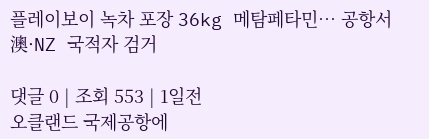플레이보이 녹차 포장 36kg 메탐페타민… 공항서 澳·NZ 국적자 검거

댓글 0 | 조회 553 | 1일전
오클랜드 국제공항에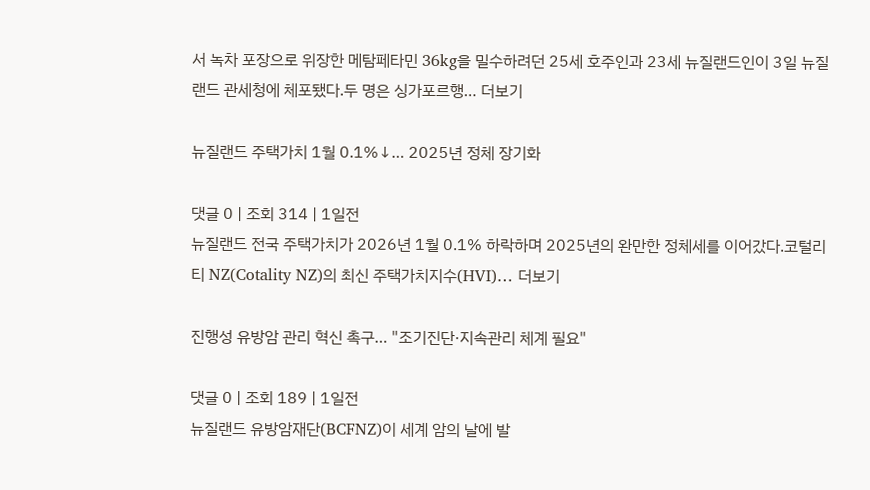서 녹차 포장으로 위장한 메탐페타민 36kg을 밀수하려던 25세 호주인과 23세 뉴질랜드인이 3일 뉴질랜드 관세청에 체포됐다.두 명은 싱가포르행… 더보기

뉴질랜드 주택가치 1월 0.1%↓… 2025년 정체 장기화

댓글 0 | 조회 314 | 1일전
뉴질랜드 전국 주택가치가 2026년 1월 0.1% 하락하며 2025년의 완만한 정체세를 이어갔다.코털리티 NZ(Cotality NZ)의 최신 주택가치지수(HVI)… 더보기

진행성 유방암 관리 혁신 촉구… "조기진단·지속관리 체계 필요"

댓글 0 | 조회 189 | 1일전
뉴질랜드 유방암재단(BCFNZ)이 세계 암의 날에 발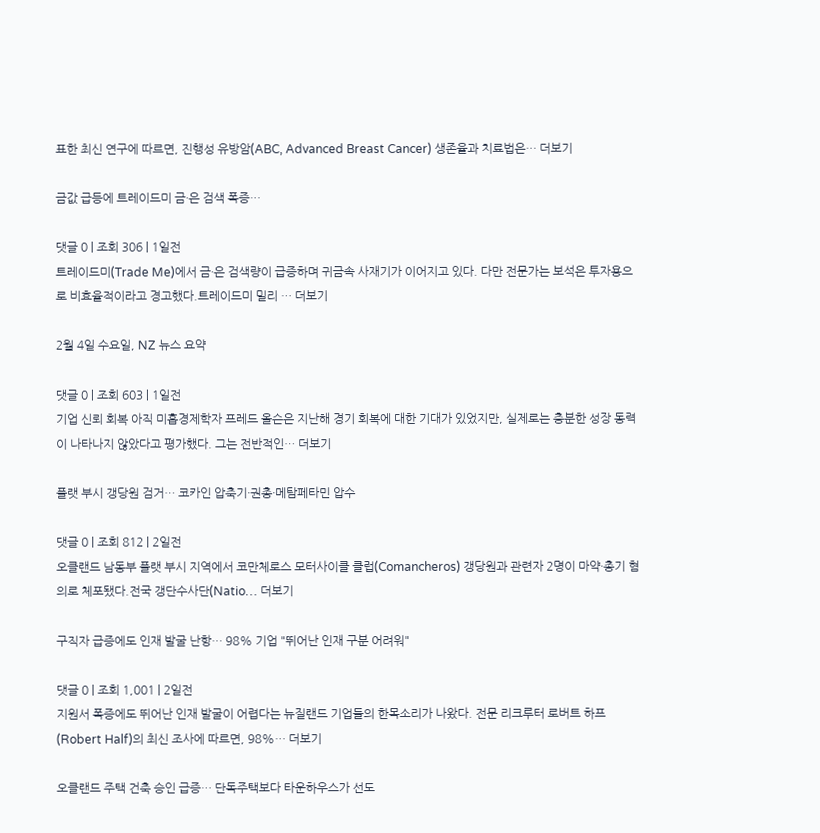표한 최신 연구에 따르면, 진행성 유방암(ABC, Advanced Breast Cancer) 생존율과 치료법은… 더보기

금값 급등에 트레이드미 금·은 검색 폭증…

댓글 0 | 조회 306 | 1일전
트레이드미(Trade Me)에서 금·은 검색량이 급증하며 귀금속 사재기가 이어지고 있다. 다만 전문가는 보석은 투자용으로 비효율적이라고 경고했다.트레이드미 밀리 … 더보기

2월 4일 수요일, NZ 뉴스 요약

댓글 0 | 조회 603 | 1일전
기업 신뢰 회복 아직 미흡경제학자 프레드 올슨은 지난해 경기 회복에 대한 기대가 있었지만, 실제로는 충분한 성장 동력이 나타나지 않았다고 평가했다. 그는 전반적인… 더보기

플랫 부시 갱당원 검거… 코카인 압축기·권총·메탐페타민 압수

댓글 0 | 조회 812 | 2일전
오클랜드 남동부 플랫 부시 지역에서 코만체로스 모터사이클 클럽(Comancheros) 갱당원과 관련자 2명이 마약·총기 혐의로 체포됐다.전국 갱단수사단(Natio… 더보기

구직자 급증에도 인재 발굴 난항… 98% 기업 "뛰어난 인재 구분 어려워"

댓글 0 | 조회 1,001 | 2일전
지원서 폭증에도 뛰어난 인재 발굴이 어렵다는 뉴질랜드 기업들의 한목소리가 나왔다. 전문 리크루터 로버트 하프(Robert Half)의 최신 조사에 따르면, 98%… 더보기

오클랜드 주택 건축 승인 급증… 단독주택보다 타운하우스가 선도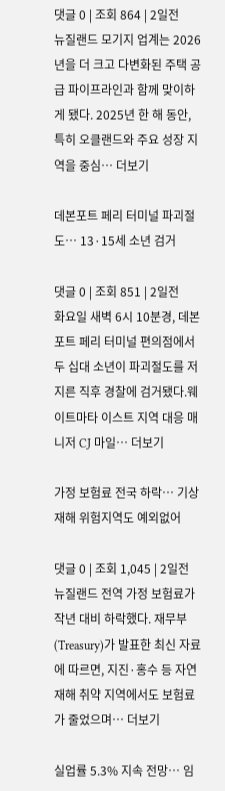댓글 0 | 조회 864 | 2일전
뉴질랜드 모기지 업계는 2026년을 더 크고 다변화된 주택 공급 파이프라인과 함께 맞이하게 됐다. 2025년 한 해 동안, 특히 오클랜드와 주요 성장 지역을 중심… 더보기

데본포트 페리 터미널 파괴절도… 13·15세 소년 검거

댓글 0 | 조회 851 | 2일전
화요일 새벽 6시 10분경, 데본포트 페리 터미널 편의점에서 두 십대 소년이 파괴절도를 저지른 직후 경찰에 검거됐다.웨이트마타 이스트 지역 대응 매니저 CJ 마일… 더보기

가정 보험료 전국 하락… 기상재해 위험지역도 예외없어

댓글 0 | 조회 1,045 | 2일전
뉴질랜드 전역 가정 보험료가 작년 대비 하락했다. 재무부(Treasury)가 발표한 최신 자료에 따르면, 지진·홍수 등 자연재해 취약 지역에서도 보험료가 줄었으며… 더보기

실업률 5.3% 지속 전망… 임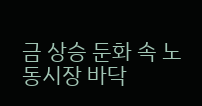금 상승 둔화 속 노동시장 바닥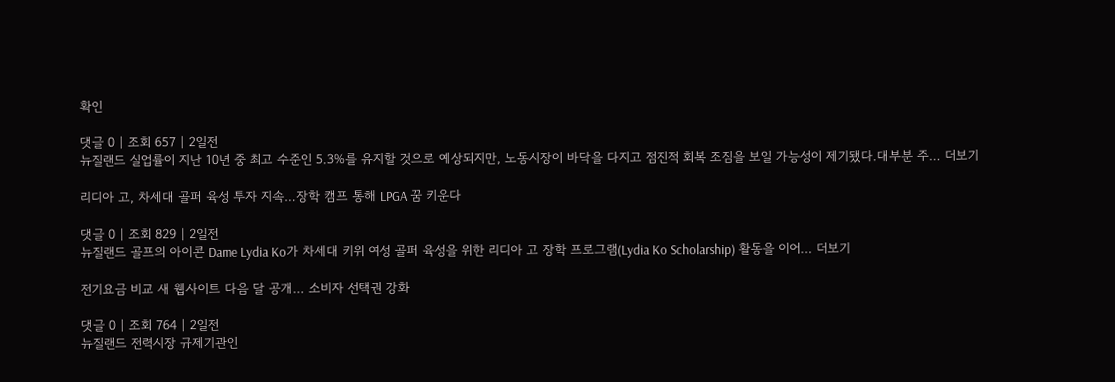확인

댓글 0 | 조회 657 | 2일전
뉴질랜드 실업률이 지난 10년 중 최고 수준인 5.3%를 유지할 것으로 예상되지만, 노동시장이 바닥을 다지고 점진적 회복 조짐을 보일 가능성이 제기됐다.대부분 주… 더보기

리디아 고, 차세대 골퍼 육성 투자 지속…장학 캠프 통해 LPGA 꿈 키운다

댓글 0 | 조회 829 | 2일전
뉴질랜드 골프의 아이콘 Dame Lydia Ko가 차세대 키위 여성 골퍼 육성을 위한 리디아 고 장학 프로그램(Lydia Ko Scholarship) 활동을 이어… 더보기

전기요금 비교 새 웹사이트 다음 달 공개… 소비자 선택권 강화

댓글 0 | 조회 764 | 2일전
뉴질랜드 전력시장 규제기관인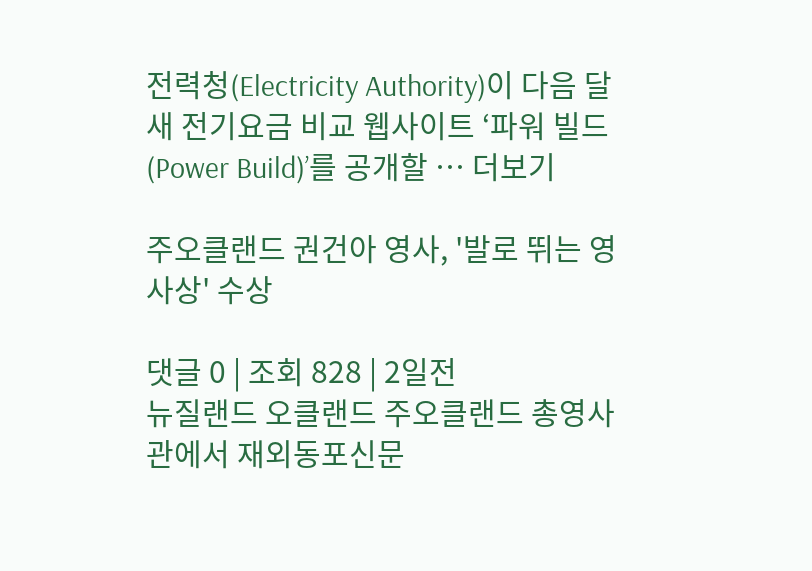전력청(Electricity Authority)이 다음 달 새 전기요금 비교 웹사이트 ‘파워 빌드(Power Build)’를 공개할 … 더보기

주오클랜드 권건아 영사, '발로 뛰는 영사상' 수상

댓글 0 | 조회 828 | 2일전
뉴질랜드 오클랜드 주오클랜드 총영사관에서 재외동포신문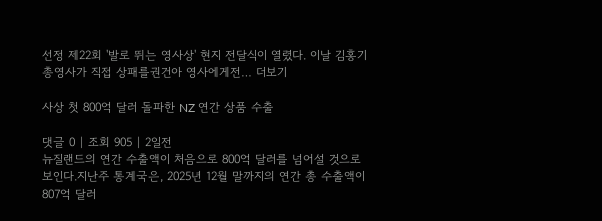선정 제22회 '발로 뛰는 영사상' 현지 전달식이 열렸다. 이날 김홍기 총영사가 직접 상패를권건아 영사에게전… 더보기

사상 첫 800억 달러 돌파한 NZ 연간 상품 수출

댓글 0 | 조회 905 | 2일전
뉴질랜드의 연간 수출액이 처음으로 800억 달러를 넘어설 것으로 보인다.지난주 통계국은, 2025년 12월 말까지의 연간 총 수출액이 807억 달러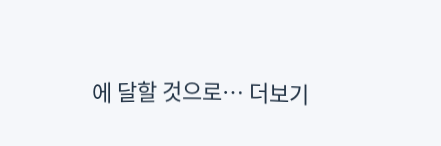에 달할 것으로… 더보기